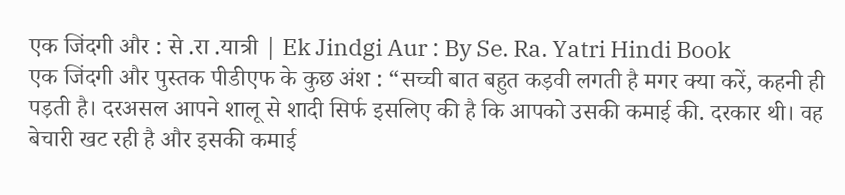एक जिंदगी और : से .रा .यात्री | Ek Jindgi Aur : By Se. Ra. Yatri Hindi Book
एक जिंदगी और पुस्तक पीडीएफ के कुछ अंश : “सच्ची बात बहुत कड़वी लगती है मगर क्या करें, कहनी ही पड़ती है। दरअसल आपने शालू से शादी सिर्फ इसलिए की है कि आपको उसकी कमाई की. दरकार थी। वह बेचारी खट रही है और इसकी कमाई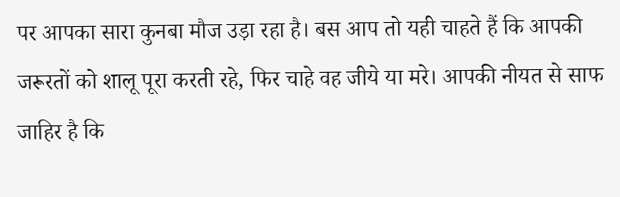पर आपका सारा कुनबा मौज उड़ा रहा है। बस आप तो यही चाहते हैं कि आपकी जरूरतों को शालू पूरा करती रहे, फिर चाहे वह जीये या मरे। आपकी नीयत से साफ जाहिर है कि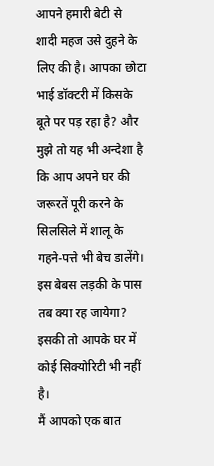आपने हमारी बेटी से शादी महज उसे दुहने के लिए की है। आपका छोटा भाई डॉक्टरी में किसके बूते पर पड़ रहा है? और मुझे तो यह भी अन्देशा है कि आप अपने घर की जरूरतें पूरी करने के सिलसिले में शालू के गहने-पत्ते भी बेच डालेंगे। इस बेबस लड़की के पास तब क्या रह जायेगा? इसकी तो आपके घर में कोई सिक्योरिटी भी नहीं है।
मैं आपको एक बात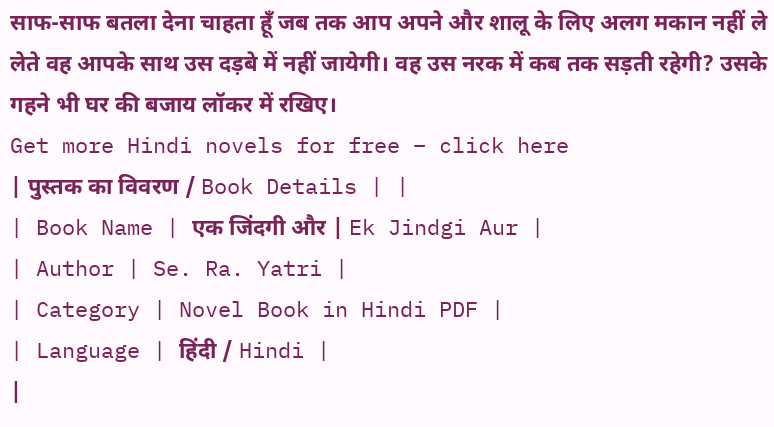साफ-साफ बतला देना चाहता हूँ जब तक आप अपने और शालू के लिए अलग मकान नहीं ले लेते वह आपके साथ उस दड़बे में नहीं जायेगी। वह उस नरक में कब तक सड़ती रहेगी? उसके गहने भी घर की बजाय लॉकर में रखिए।
Get more Hindi novels for free – click here
| पुस्तक का विवरण / Book Details | |
| Book Name | एक जिंदगी और | Ek Jindgi Aur |
| Author | Se. Ra. Yatri |
| Category | Novel Book in Hindi PDF |
| Language | हिंदी / Hindi |
|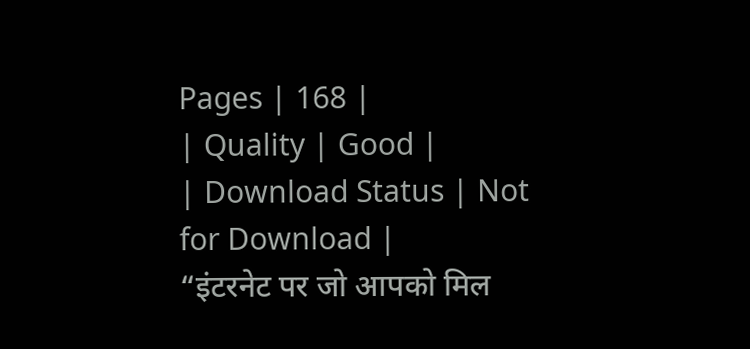Pages | 168 |
| Quality | Good |
| Download Status | Not for Download |
“इंटरनेट पर जो आपको मिल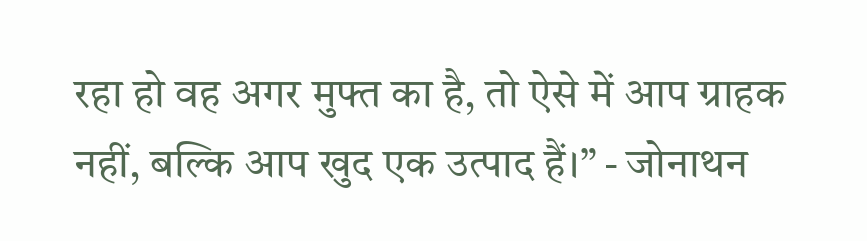रहा हो वह अगर मुफ्त का है, तो ऐसे में आप ग्राहक नहीं, बल्कि आप खुद एक उत्पाद हैं।” ‐ जोनाथन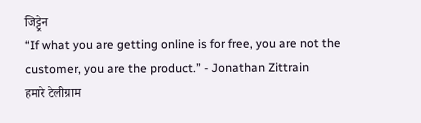जिट्ट्रेन
“If what you are getting online is for free, you are not the customer, you are the product.” ‐ Jonathan Zittrain
हमारे टेलीग्राम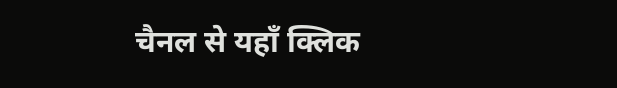चैनल से यहाँ क्लिक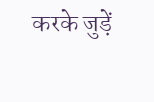करके जुड़ें